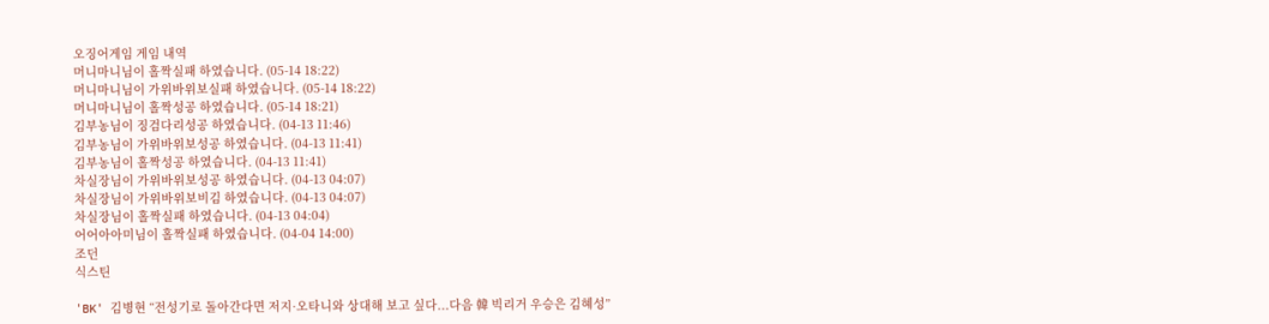오징어게임 게임 내역
머니마니님이 홀짝실패 하였습니다. (05-14 18:22)
머니마니님이 가위바위보실패 하였습니다. (05-14 18:22)
머니마니님이 홀짝성공 하였습니다. (05-14 18:21)
김부농님이 징검다리성공 하였습니다. (04-13 11:46)
김부농님이 가위바위보성공 하였습니다. (04-13 11:41)
김부농님이 홀짝성공 하였습니다. (04-13 11:41)
차실장님이 가위바위보성공 하였습니다. (04-13 04:07)
차실장님이 가위바위보비김 하였습니다. (04-13 04:07)
차실장님이 홀짝실패 하였습니다. (04-13 04:04)
어어아아미님이 홀짝실패 하였습니다. (04-04 14:00)
조던
식스틴

'BK' 김병현 “전성기로 돌아간다면 저지·오타니와 상대해 보고 싶다...다음 韓 빅리거 우승은 김혜성”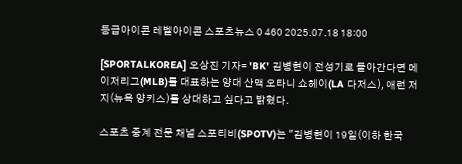등급아이콘 레벨아이콘 스포츠뉴스 0 460 2025.07.18 18:00

[SPORTALKOREA] 오상진 기자= 'BK' 김병현이 전성기로 돌아간다면 메이저리그(MLB)를 대표하는 양대 산맥 오타니 쇼헤이(LA 다저스), 애런 저지(뉴욕 양키스)를 상대하고 싶다고 밝혔다.

스포츠 중계 전문 채널 스포티비(SPOTV)는 "김병현이 19일(이하 한국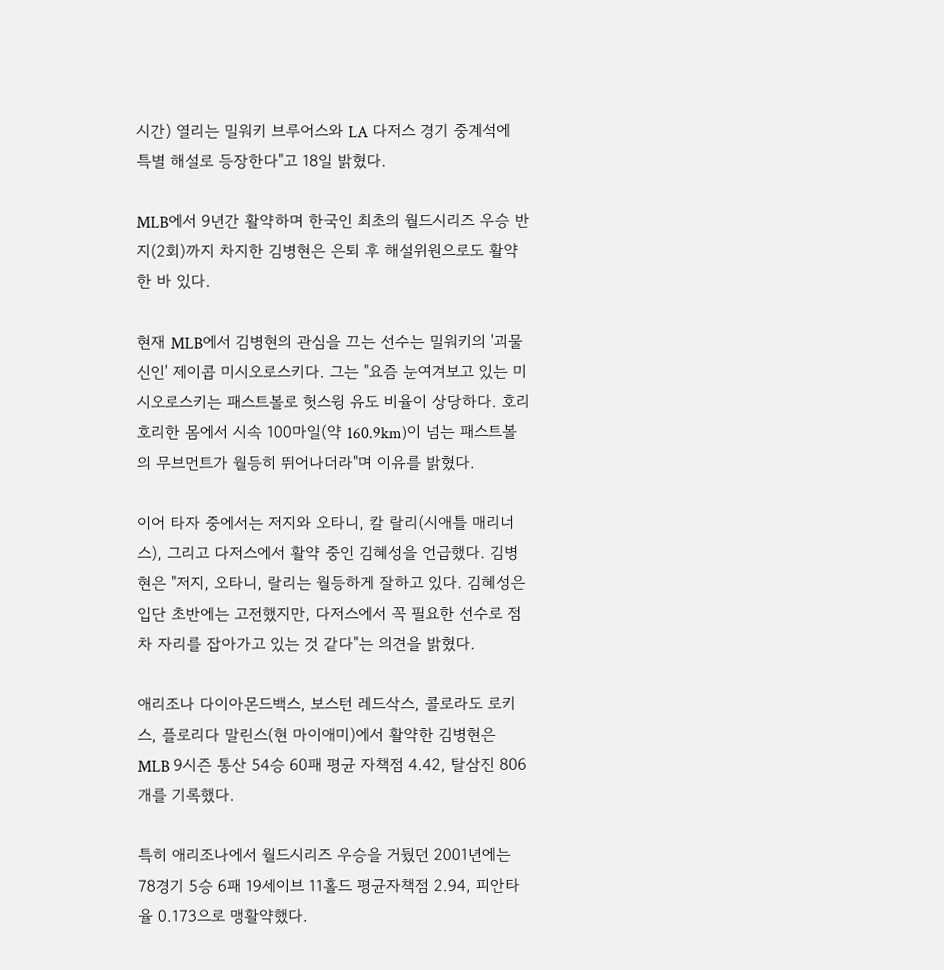시간) 열리는 밀워키 브루어스와 LA 다저스 경기 중계석에 특별 해설로 등장한다"고 18일 밝혔다.

MLB에서 9년간 활약하며 한국인 최초의 월드시리즈 우승 반지(2회)까지 차지한 김병현은 은퇴 후 해설위원으로도 활약한 바 있다.

현재 MLB에서 김병현의 관심을 끄는 선수는 밀워키의 '괴물 신인' 제이콥 미시오로스키다. 그는 "요즘 눈여겨보고 있는 미시오로스키는 패스트볼로 헛스윙 유도 비율이 상당하다. 호리호리한 몸에서 시속 100마일(약 160.9km)이 넘는 패스트볼의 무브먼트가 월등히 뛰어나더라"며 이유를 밝혔다.

이어 타자 중에서는 저지와 오타니, 칼 랄리(시애틀 매리너스), 그리고 다저스에서 활약 중인 김혜성을 언급했다. 김병현은 "저지, 오타니, 랄리는 월등하게 잘하고 있다. 김혜성은 입단 초반에는 고전했지만, 다저스에서 꼭 필요한 선수로 점차 자리를 잡아가고 있는 것 같다"는 의견을 밝혔다.

애리조나 다이아몬드백스, 보스턴 레드삭스, 콜로라도 로키스, 플로리다 말린스(현 마이애미)에서 활약한 김병현은 MLB 9시즌 통산 54승 60패 평균 자책점 4.42, 탈삼진 806개를 기록했다.

특히 애리조나에서 월드시리즈 우승을 거뒀던 2001년에는 78경기 5승 6패 19세이브 11홀드 평균자책점 2.94, 피안타율 0.173으로 맹활약했다.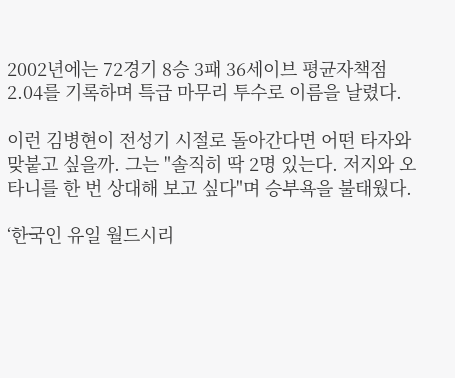2002년에는 72경기 8승 3패 36세이브 평균자책점 2.04를 기록하며 특급 마무리 투수로 이름을 날렸다.

이런 김병현이 전성기 시절로 돌아간다면 어떤 타자와 맞붙고 싶을까. 그는 "솔직히 딱 2명 있는다. 저지와 오타니를 한 번 상대해 보고 싶다"며 승부욕을 불태웠다.

‘한국인 유일 월드시리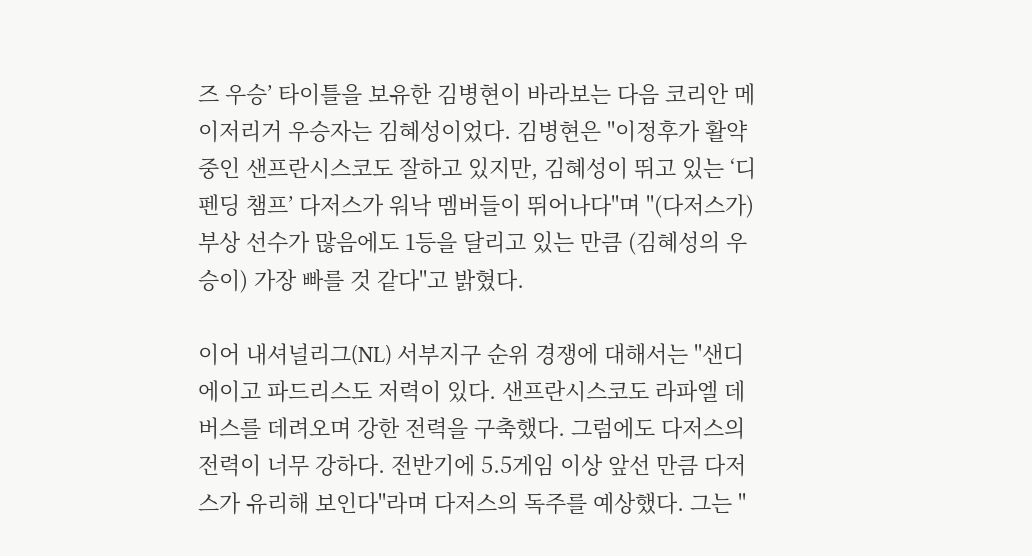즈 우승’ 타이틀을 보유한 김병현이 바라보는 다음 코리안 메이저리거 우승자는 김혜성이었다. 김병현은 "이정후가 활약 중인 샌프란시스코도 잘하고 있지만, 김혜성이 뛰고 있는 ‘디펜딩 챔프’ 다저스가 워낙 멤버들이 뛰어나다"며 "(다저스가) 부상 선수가 많음에도 1등을 달리고 있는 만큼 (김혜성의 우승이) 가장 빠를 것 같다"고 밝혔다.

이어 내셔널리그(NL) 서부지구 순위 경쟁에 대해서는 "샌디에이고 파드리스도 저력이 있다. 샌프란시스코도 라파엘 데버스를 데려오며 강한 전력을 구축했다. 그럼에도 다저스의 전력이 너무 강하다. 전반기에 5.5게임 이상 앞선 만큼 다저스가 유리해 보인다"라며 다저스의 독주를 예상했다. 그는 "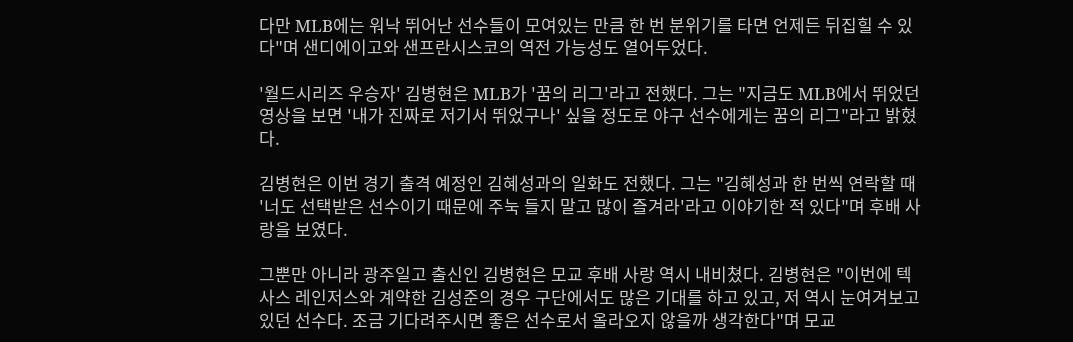다만 MLB에는 워낙 뛰어난 선수들이 모여있는 만큼 한 번 분위기를 타면 언제든 뒤집힐 수 있다"며 샌디에이고와 샌프란시스코의 역전 가능성도 열어두었다.

'월드시리즈 우승자' 김병현은 MLB가 '꿈의 리그'라고 전했다. 그는 "지금도 MLB에서 뛰었던 영상을 보면 '내가 진짜로 저기서 뛰었구나' 싶을 정도로 야구 선수에게는 꿈의 리그"라고 밝혔다.

김병현은 이번 경기 출격 예정인 김혜성과의 일화도 전했다. 그는 "김혜성과 한 번씩 연락할 때 '너도 선택받은 선수이기 때문에 주눅 들지 말고 많이 즐겨라'라고 이야기한 적 있다"며 후배 사랑을 보였다.

그뿐만 아니라 광주일고 출신인 김병현은 모교 후배 사랑 역시 내비쳤다. 김병현은 "이번에 텍사스 레인저스와 계약한 김성준의 경우 구단에서도 많은 기대를 하고 있고, 저 역시 눈여겨보고 있던 선수다. 조금 기다려주시면 좋은 선수로서 올라오지 않을까 생각한다"며 모교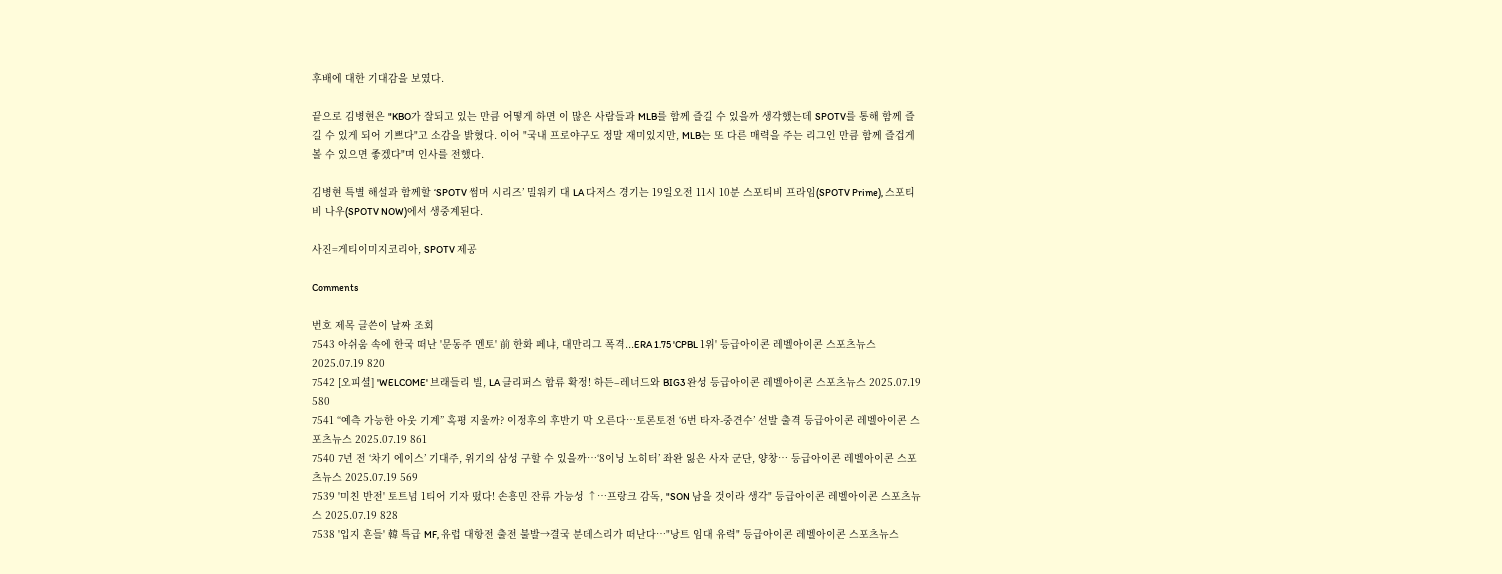후배에 대한 기대감을 보였다.

끝으로 김병현은 "KBO가 잘되고 있는 만큼 어떻게 하면 이 많은 사람들과 MLB를 함께 즐길 수 있을까 생각했는데 SPOTV를 통해 함께 즐길 수 있게 되어 기쁘다"고 소감을 밝혔다. 이어 "국내 프로야구도 정말 재미있지만, MLB는 또 다른 매력을 주는 리그인 만큼 함께 즐겁게 볼 수 있으면 좋겠다"며 인사를 전했다.

김병현 특별 해설과 함께할 ‘SPOTV 썸머 시리즈’ 밀워키 대 LA 다저스 경기는 19일오전 11시 10분 스포티비 프라임(SPOTV Prime), 스포티비 나우(SPOTV NOW)에서 생중계된다.

사진=게티이미지코리아, SPOTV 제공

Comments

번호 제목 글쓴이 날짜 조회
7543 아쉬움 속에 한국 떠난 '문동주 멘토' 前 한화 페냐, 대만리그 폭격...ERA 1.75 'CPBL 1위' 등급아이콘 레벨아이콘 스포츠뉴스 2025.07.19 820
7542 [오피셜] 'WELCOME' 브래들리 빌, LA 클리퍼스 합류 확정! 하든–레너드와 BIG3 완성 등급아이콘 레벨아이콘 스포츠뉴스 2025.07.19 580
7541 “예측 가능한 아웃 기계” 혹평 지울까? 이정후의 후반기 막 오른다…토론토전 ‘6번 타자-중견수’ 선발 출격 등급아이콘 레벨아이콘 스포츠뉴스 2025.07.19 861
7540 7년 전 ‘차기 에이스’ 기대주, 위기의 삼성 구할 수 있을까…‘8이닝 노히터’ 좌완 잃은 사자 군단, 양창… 등급아이콘 레벨아이콘 스포츠뉴스 2025.07.19 569
7539 '미친 반전' 토트넘 1티어 기자 떴다! 손흥민 잔류 가능성 ↑…프랑크 감독, "SON 남을 것이라 생각" 등급아이콘 레벨아이콘 스포츠뉴스 2025.07.19 828
7538 '입지 흔들' 韓 특급 MF, 유럽 대항전 출전 불발→결국 분데스리가 떠난다…"낭트 임대 유력" 등급아이콘 레벨아이콘 스포츠뉴스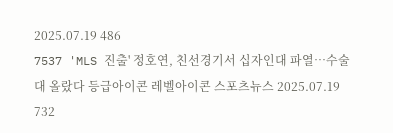2025.07.19 486
7537 'MLS 진출' 정호연, 친선경기서 십자인대 파열…수술대 올랐다 등급아이콘 레벨아이콘 스포츠뉴스 2025.07.19 732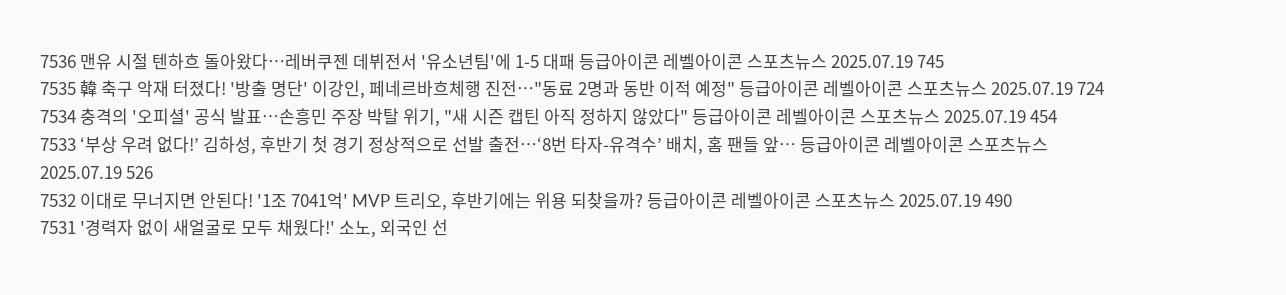7536 맨유 시절 텐하흐 돌아왔다…레버쿠젠 데뷔전서 '유소년팀'에 1-5 대패 등급아이콘 레벨아이콘 스포츠뉴스 2025.07.19 745
7535 韓 축구 악재 터졌다! '방출 명단' 이강인, 페네르바흐체행 진전…"동료 2명과 동반 이적 예정" 등급아이콘 레벨아이콘 스포츠뉴스 2025.07.19 724
7534 충격의 '오피셜' 공식 발표…손흥민 주장 박탈 위기, "새 시즌 캡틴 아직 정하지 않았다" 등급아이콘 레벨아이콘 스포츠뉴스 2025.07.19 454
7533 ‘부상 우려 없다!’ 김하성, 후반기 첫 경기 정상적으로 선발 출전…‘8번 타자-유격수’ 배치, 홈 팬들 앞… 등급아이콘 레벨아이콘 스포츠뉴스 2025.07.19 526
7532 이대로 무너지면 안된다! '1조 7041억' MVP 트리오, 후반기에는 위용 되찾을까? 등급아이콘 레벨아이콘 스포츠뉴스 2025.07.19 490
7531 '경력자 없이 새얼굴로 모두 채웠다!' 소노, 외국인 선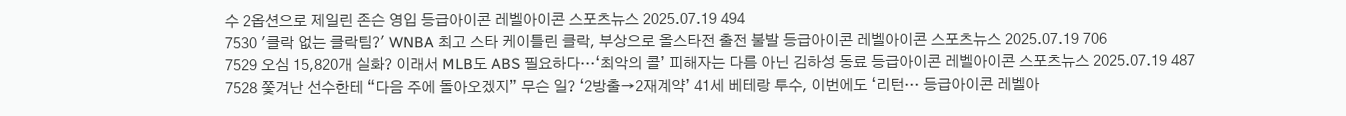수 2옵션으로 제일린 존슨 영입 등급아이콘 레벨아이콘 스포츠뉴스 2025.07.19 494
7530 '클락 없는 클락팀?' WNBA 최고 스타 케이틀린 클락, 부상으로 올스타전 출전 불발 등급아이콘 레벨아이콘 스포츠뉴스 2025.07.19 706
7529 오심 15,820개 실화? 이래서 MLB도 ABS 필요하다…‘최악의 콜’ 피해자는 다름 아닌 김하성 동료 등급아이콘 레벨아이콘 스포츠뉴스 2025.07.19 487
7528 쫓겨난 선수한테 “다음 주에 돌아오겠지” 무슨 일? ‘2방출→2재계약’ 41세 베테랑 투수, 이번에도 ‘리턴… 등급아이콘 레벨아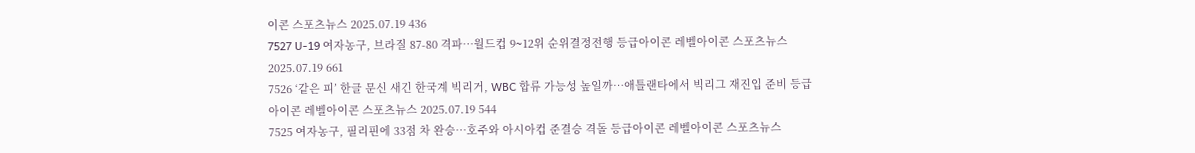이콘 스포츠뉴스 2025.07.19 436
7527 U-19 여자농구, 브라질 87-80 격파…월드컵 9∼12위 순위결정전행 등급아이콘 레벨아이콘 스포츠뉴스 2025.07.19 661
7526 ‘같은 피’ 한글 문신 새긴 한국계 빅리거, WBC 합류 가능성 높일까…애틀랜타에서 빅리그 재진입 준비 등급아이콘 레벨아이콘 스포츠뉴스 2025.07.19 544
7525 여자농구, 필리핀에 33점 차 완승…호주와 아시아컵 준결승 격돌 등급아이콘 레벨아이콘 스포츠뉴스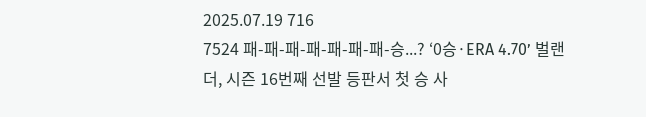2025.07.19 716
7524 패-패-패-패-패-패-패-승...? ‘0승·ERA 4.70’ 벌랜더, 시즌 16번째 선발 등판서 첫 승 사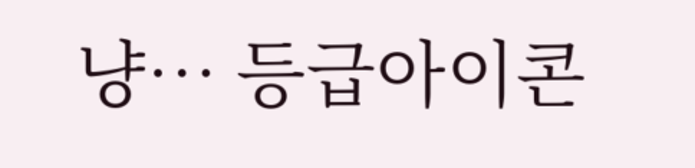냥… 등급아이콘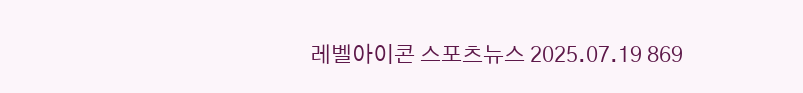레벨아이콘 스포츠뉴스 2025.07.19 869